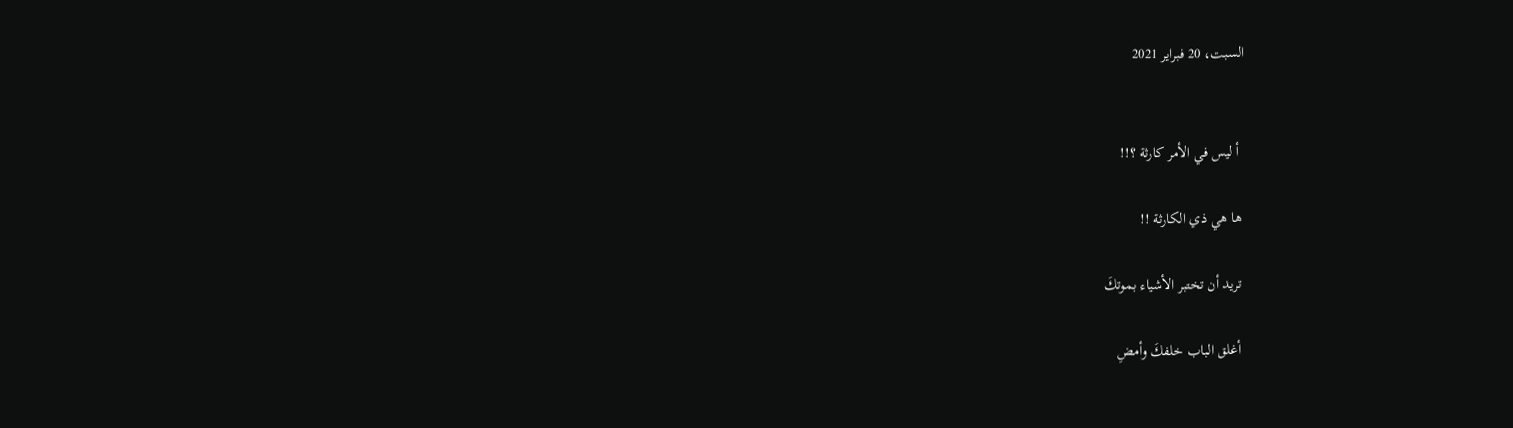السبت، 20 فبراير 2021


 أ ليس في الأمر كارثة ؟!!

ها هي ذي الكارثة !!

تريد أن تختبر الأشياء بموتكَ

أغلق الباب خلفكَ وأمضِ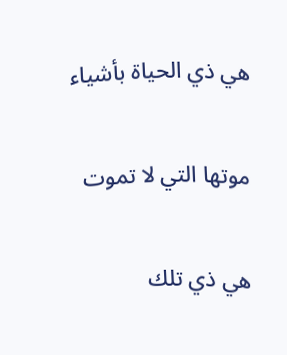هي ذي الحياة بأشياء

موتها التي لا تموت

هي ذي تلك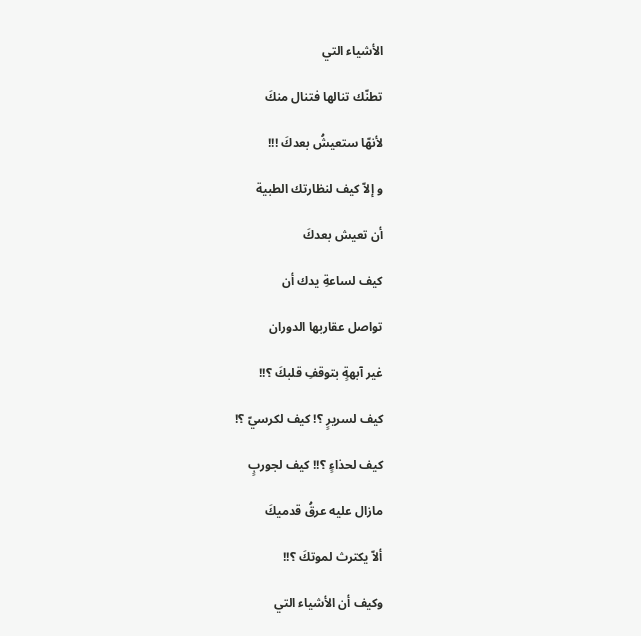الأشياء التي

تطنّك تنالها فتنال منكَ

لأنهّا ستعيشُ بعدكَ !!!

و إلاّ كيف لنظارتك الطبية

أن تعيش بعدكَ

كيف لساعةِ يدك أن

تواصل عقاربها الدوران

غير آبهةٍ بتوقفِ قلبكَ ؟!!

كيف لسريرٍ ؟! كيف لكرسيّ ؟!

كيف لحذاءٍ ؟!! كيف لجوربٍ

مازال عليه عرقُ قدميكَ

ألاّ يكترث لموتكَ ؟!!

وكيف أن الأشياء التي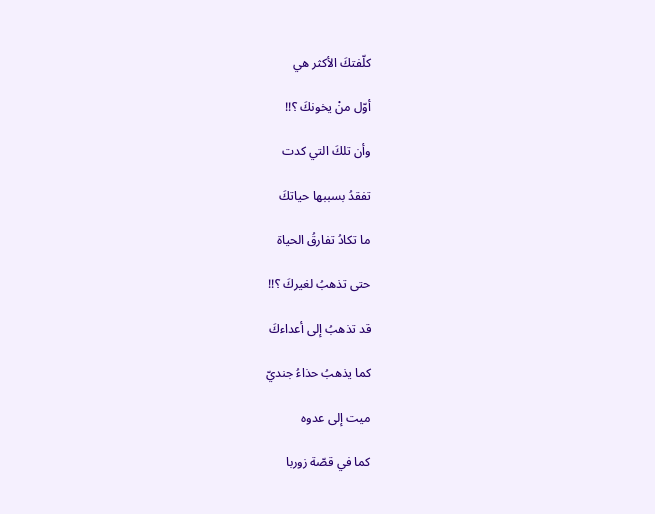كلّفتكَ الأكثر هي

أوّل منْ يخونكَ ؟!!

وأن تلكَ التي كدت

تفقدُ بسببها حياتكَ

ما تكادُ تفارقُ الحياة

حتى تذهبُ لغيركَ ؟!!

قد تذهبُ إلى أعداءكَ

كما يذهبُ حذاءُ جنديّ

ميت إلى عدوه

كما في قصّة زوربا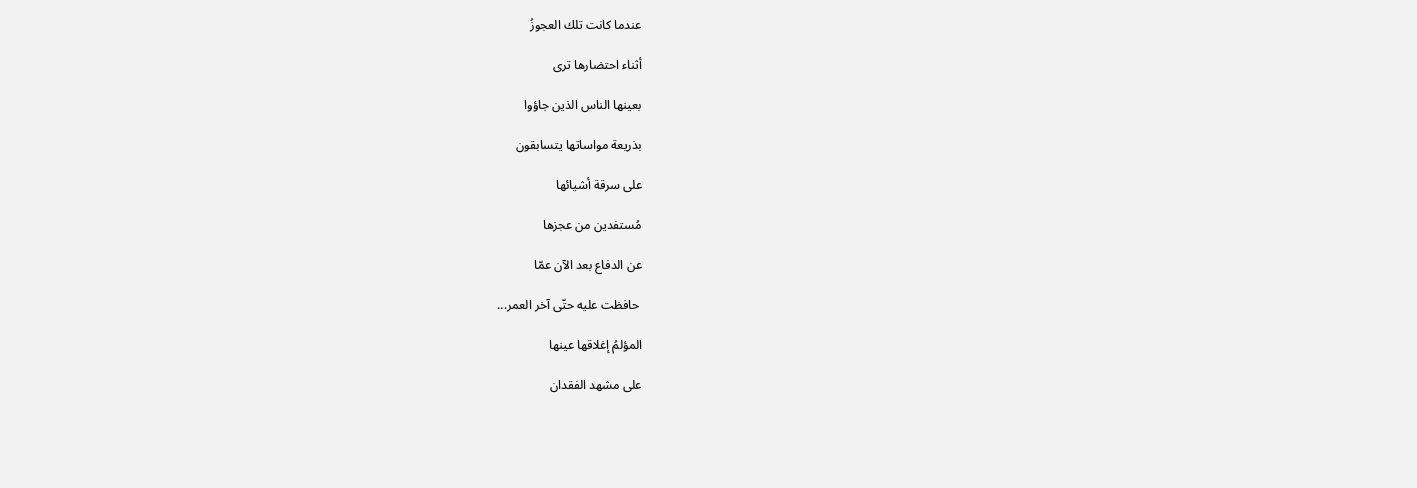عندما كانت تلك العجوزُ

أثناء احتضارها ترى

بعينها الناس الذين جاؤوا

بذريعة مواساتها يتسابقون

على سرقة أشيائها

مُستفدين من عجزها

عن الدفاع بعد الآن عمّا

 حافظت عليه حتّى آخر العمر...

المؤلمُ إغلاقها عينها

على مشهد الفقدان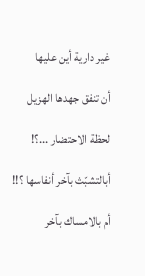غير دارية أين عليها

أن تنفق جهدها الهزيل

لحظة الاحتضار ...؟!

أبالتشبّث بآخر أنفاسها ؟!!

أم بالامساك بآخر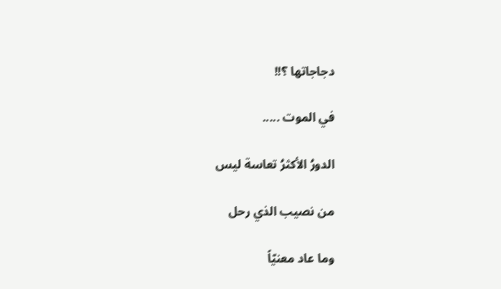دجاجاتها ؟!!

في الموت .....

الدورُ الأكثرُ تعاسة ليس

من نصيب الذي رحل

وما عاد معنيّاً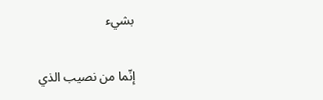بشيء

إنّما من نصيب الذي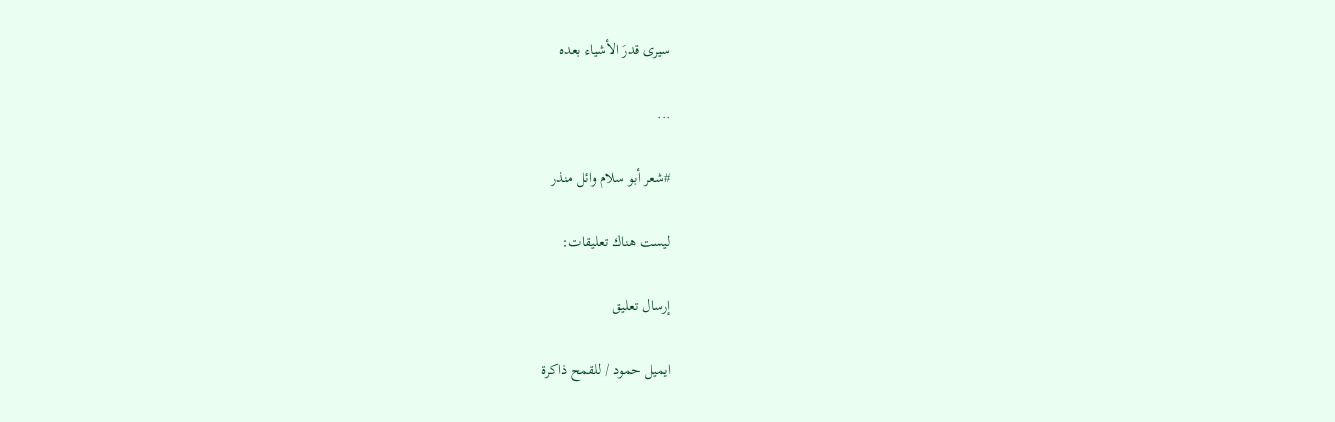سيرى قدرَ الأشياء بعده

...

#شعر أبو سلام وائل منذر

ليست هناك تعليقات:

إرسال تعليق

ايميل حمود / للقمح ذاكرة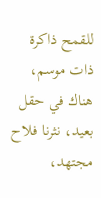للقمح ذاكرة ذات موسم، هناك في حقل بعيد، نثرنا فلاح مجتهد،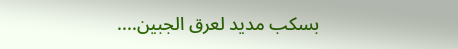بسكب مديد لعرق الجبين....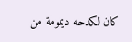كان لكدحه ديمومة من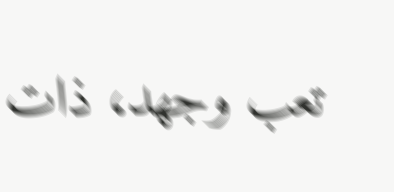تعب وجهد، ذات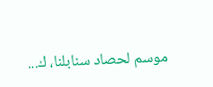موسم لحصاد سنابلنا، ك...